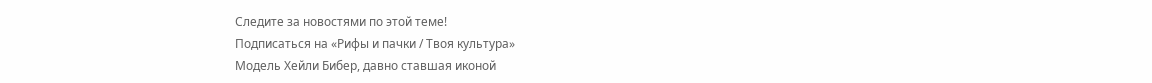Следите за новостями по этой теме!
Подписаться на «Рифы и пачки / Твоя культура»
Модель Хейли Бибер, давно ставшая иконой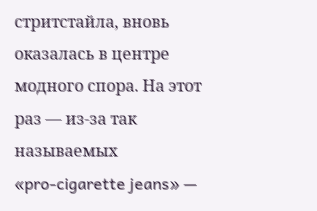стритстайла, вновь оказалась в центре модного спора. На этот раз — из-за так называемых «pro‑cigarette jeans» —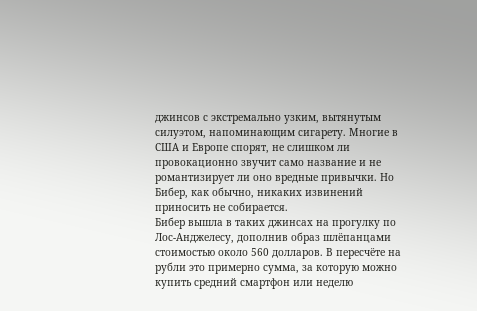джинсов с экстремально узким, вытянутым силуэтом, напоминающим сигарету. Многие в США и Европе спорят, не слишком ли провокационно звучит само название и не романтизирует ли оно вредные привычки. Но Бибер, как обычно, никаких извинений приносить не собирается.
Бибер вышла в таких джинсах на прогулку по Лос‑Анджелесу, дополнив образ шлёпанцами стоимостью около 560 долларов. В пересчёте на рубли это примерно сумма, за которую можно купить средний смартфон или неделю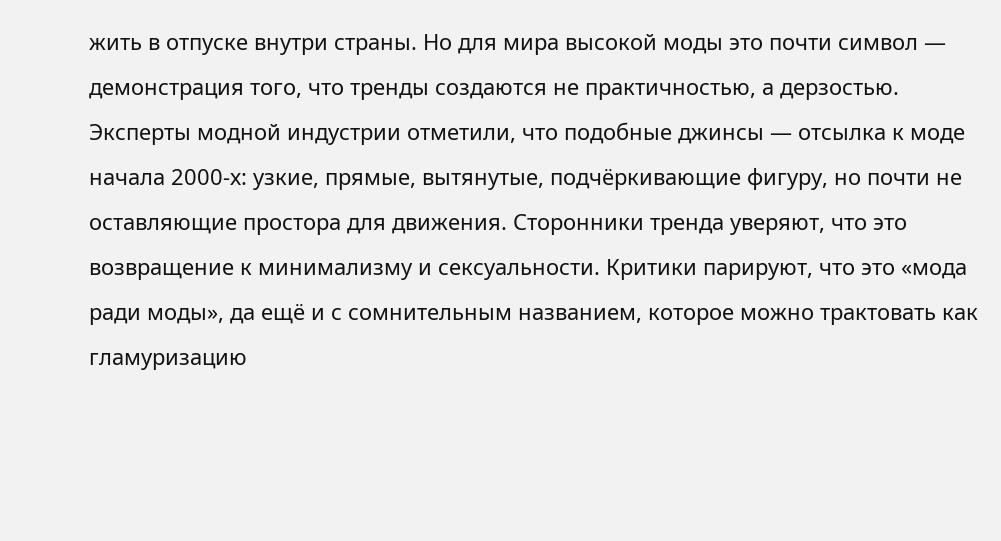жить в отпуске внутри страны. Но для мира высокой моды это почти символ — демонстрация того, что тренды создаются не практичностью, а дерзостью.
Эксперты модной индустрии отметили, что подобные джинсы — отсылка к моде начала 2000‑х: узкие, прямые, вытянутые, подчёркивающие фигуру, но почти не оставляющие простора для движения. Сторонники тренда уверяют, что это возвращение к минимализму и сексуальности. Критики парируют, что это «мода ради моды», да ещё и с сомнительным названием, которое можно трактовать как гламуризацию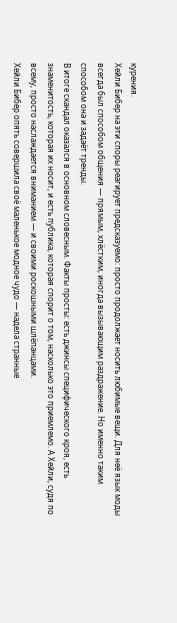курения.
Хейли Бибер на эти споры реагирует предсказуемо: просто продолжает носить любимые вещи. Для неё язык моды всегда был способом общения — прямым, хлёстким, иногда вызывающим раздражение. Но именно таким способом она и задаёт тренды.
В итоге скандал оказался в основном словесным. Факты просты: есть джинсы специфического кроя, есть знаменитость, которая их носит, и есть публика, которая спорит о том, насколько это приемлемо. А Хейли, судя по всему, просто наслаждается вниманием — и своими роскошными шлёпанцами.
Хейли Бибер опять совершила своё маленькое модное чудо — надела странные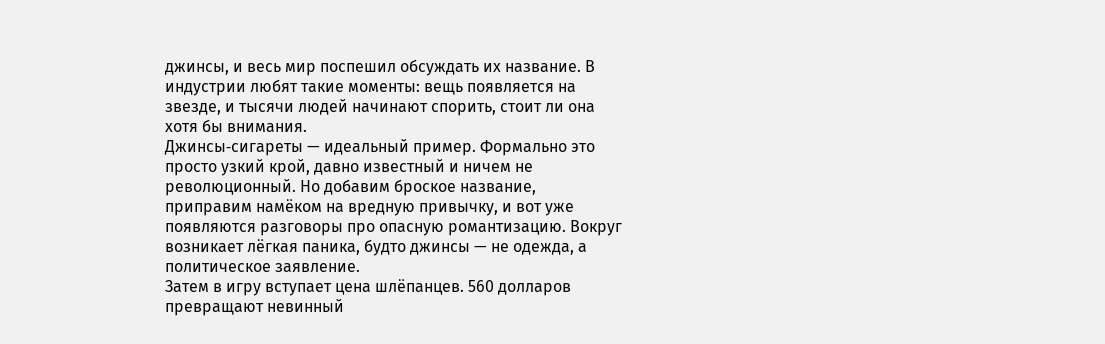джинсы, и весь мир поспешил обсуждать их название. В индустрии любят такие моменты: вещь появляется на звезде, и тысячи людей начинают спорить, стоит ли она хотя бы внимания.
Джинсы‑сигареты — идеальный пример. Формально это просто узкий крой, давно известный и ничем не революционный. Но добавим броское название, приправим намёком на вредную привычку, и вот уже появляются разговоры про опасную романтизацию. Вокруг возникает лёгкая паника, будто джинсы — не одежда, а политическое заявление.
Затем в игру вступает цена шлёпанцев. 560 долларов превращают невинный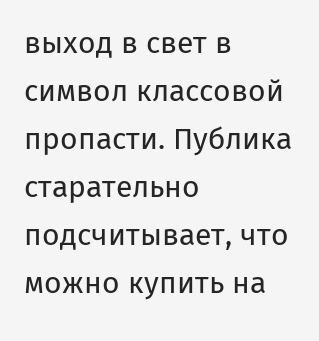выход в свет в символ классовой пропасти. Публика старательно подсчитывает, что можно купить на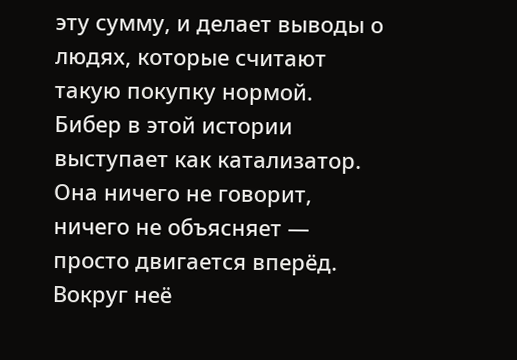эту сумму, и делает выводы о людях, которые считают такую покупку нормой.
Бибер в этой истории выступает как катализатор. Она ничего не говорит, ничего не объясняет — просто двигается вперёд. Вокруг неё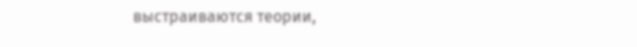выстраиваются теории,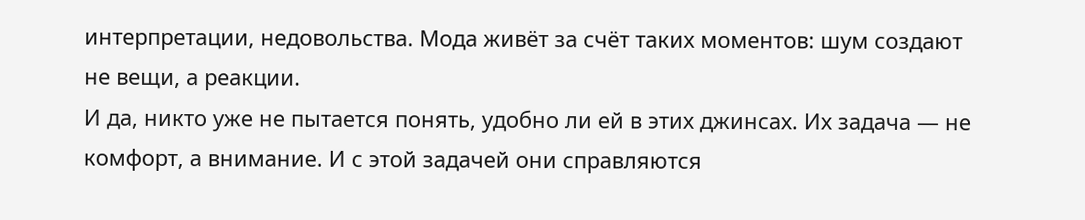интерпретации, недовольства. Мода живёт за счёт таких моментов: шум создают не вещи, а реакции.
И да, никто уже не пытается понять, удобно ли ей в этих джинсах. Их задача — не комфорт, а внимание. И с этой задачей они справляются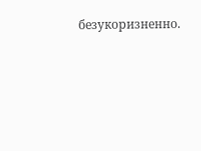безукоризненно.